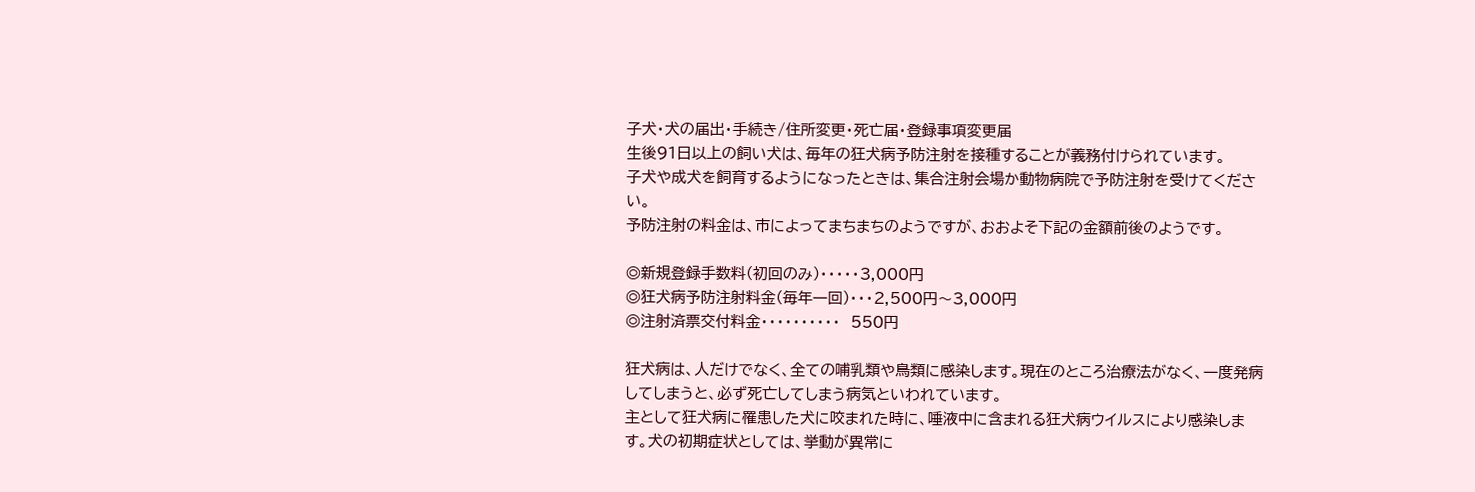子犬・犬の届出・手続き/住所変更・死亡届・登録事項変更届
生後91日以上の飼い犬は、毎年の狂犬病予防注射を接種することが義務付けられています。
子犬や成犬を飼育するようになったときは、集合注射会場か動物病院で予防注射を受けてください。
予防注射の料金は、市によってまちまちのようですが、おおよそ下記の金額前後のようです。

◎新規登録手数料(初回のみ)・・・・・3,000円
◎狂犬病予防注射料金(毎年一回)・・・2,500円〜3,000円
◎注射済票交付料金・・・・・・・・・・  550円

狂犬病は、人だけでなく、全ての哺乳類や鳥類に感染します。現在のところ治療法がなく、一度発病してしまうと、必ず死亡してしまう病気といわれています。
主として狂犬病に罹患した犬に咬まれた時に、唾液中に含まれる狂犬病ウイルスにより感染します。犬の初期症状としては、挙動が異常に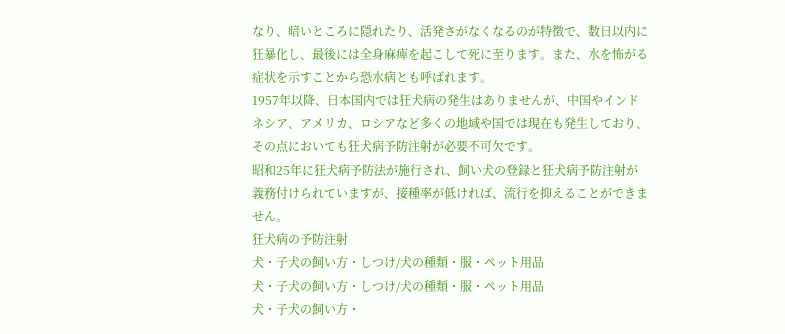なり、暗いところに隠れたり、活発さがなくなるのが特徴で、数日以内に狂暴化し、最後には全身麻痺を起こして死に至ります。また、水を怖がる症状を示すことから恐水病とも呼ばれます。
1957年以降、日本国内では狂犬病の発生はありませんが、中国やインドネシア、アメリカ、ロシアなど多くの地域や国では現在も発生しており、その点においても狂犬病予防注射が必要不可欠です。
昭和25年に狂犬病予防法が施行され、飼い犬の登録と狂犬病予防注射が義務付けられていますが、接種率が低ければ、流行を抑えることができません。
狂犬病の予防注射
犬・子犬の飼い方・しつけ/犬の種類・服・ペット用品
犬・子犬の飼い方・しつけ/犬の種類・服・ペット用品
犬・子犬の飼い方・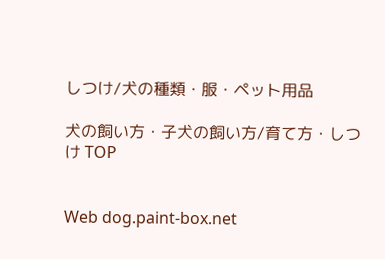しつけ/犬の種類・服・ペット用品

犬の飼い方・子犬の飼い方/育て方・しつけ TOP


Web dog.paint-box.net